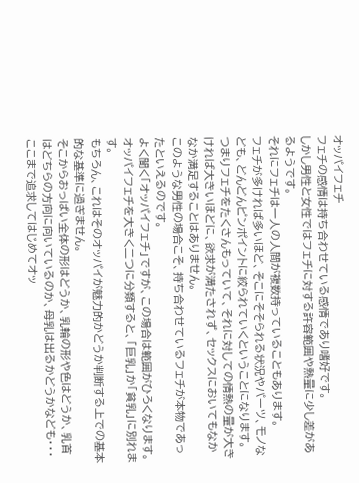オッパイフェチ
フェチの感情は持ち合わせている感情であり嗜好です。
しかし男性と女性ではフェチに対する許容範囲や熱量に少し差があるようです。
それにフェチは一人の人間が複数持っていることもあります。
フェチが多ければ多いほど、そこにそそられる状況やパーツ、モノなども、どんどんピンポイントに絞られていくということになります。
つまりフェチをたくさんもっていて、それに対しての情熱の量が大きければ大きいほどに、欲求が満たされず、セックスにおいてもなかなか満足することはありません。
このような男性の場合こそ、持ち合わせているフェチが本物であったといえるのです。
よく聞く「オッパイフェチ」ですが、この場合は範囲がひろくなります。
オッパイフェチを大きく二つに分類すると、「巨乳」か「貧乳」に別れます。
もちろん、これはそのオッパイが魅力的かどうか判断する上での基本的な基準に過ぎません。
そこからおっぱい全体の形はどうか、乳輪の形や色はどうか、乳首はどちらの方向に向いているのか、母乳は出るかどうかなども・・・
ここまで追求してはじめてオッ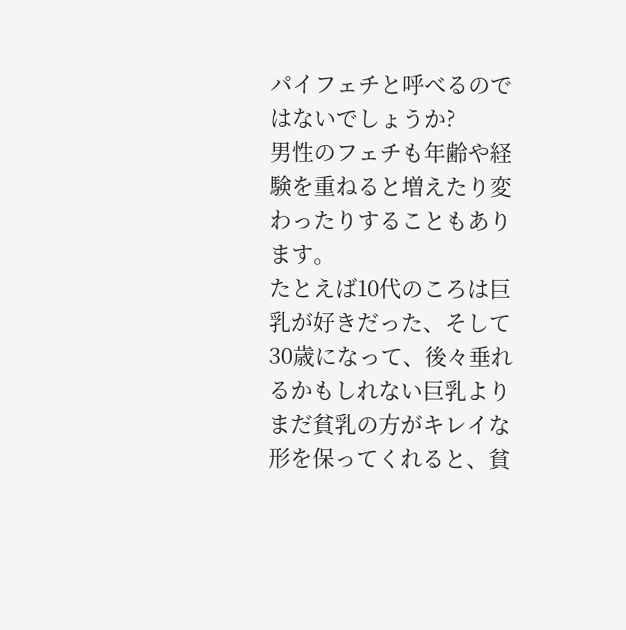パイフェチと呼べるのではないでしょうか?
男性のフェチも年齢や経験を重ねると増えたり変わったりすることもあります。
たとえば10代のころは巨乳が好きだった、そして30歳になって、後々垂れるかもしれない巨乳よりまだ貧乳の方がキレイな形を保ってくれると、貧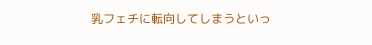乳フェチに転向してしまうといっ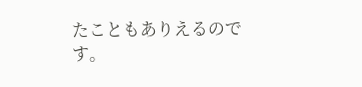たこともありえるのです。